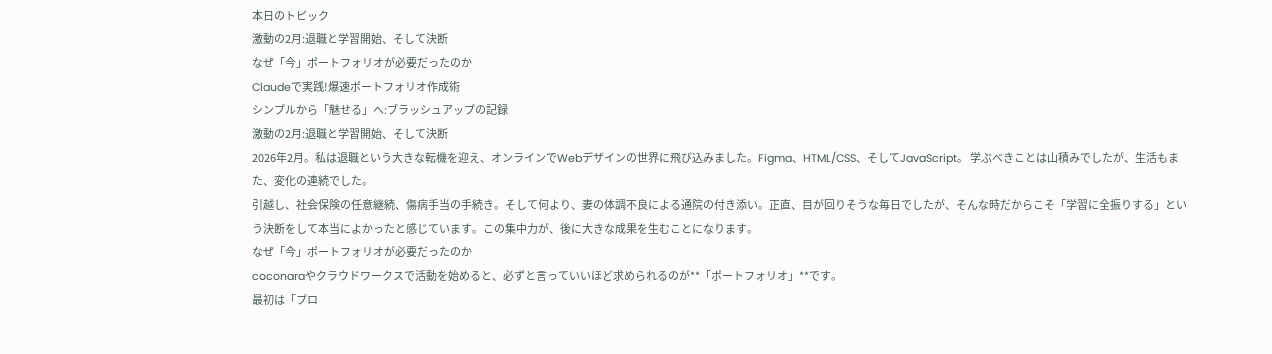本日のトピック
激動の2月:退職と学習開始、そして決断
なぜ「今」ポートフォリオが必要だったのか
Claudeで実践!爆速ポートフォリオ作成術
シンプルから「魅せる」へ:ブラッシュアップの記録
激動の2月:退職と学習開始、そして決断
2026年2月。私は退職という大きな転機を迎え、オンラインでWebデザインの世界に飛び込みました。Figma、HTML/CSS、そしてJavaScript。 学ぶべきことは山積みでしたが、生活もまた、変化の連続でした。
引越し、社会保険の任意継続、傷病手当の手続き。そして何より、妻の体調不良による通院の付き添い。正直、目が回りそうな毎日でしたが、そんな時だからこそ「学習に全振りする」という決断をして本当によかったと感じています。この集中力が、後に大きな成果を生むことになります。
なぜ「今」ポートフォリオが必要だったのか
coconaraやクラウドワークスで活動を始めると、必ずと言っていいほど求められるのが**「ポートフォリオ」**です。
最初は「プロ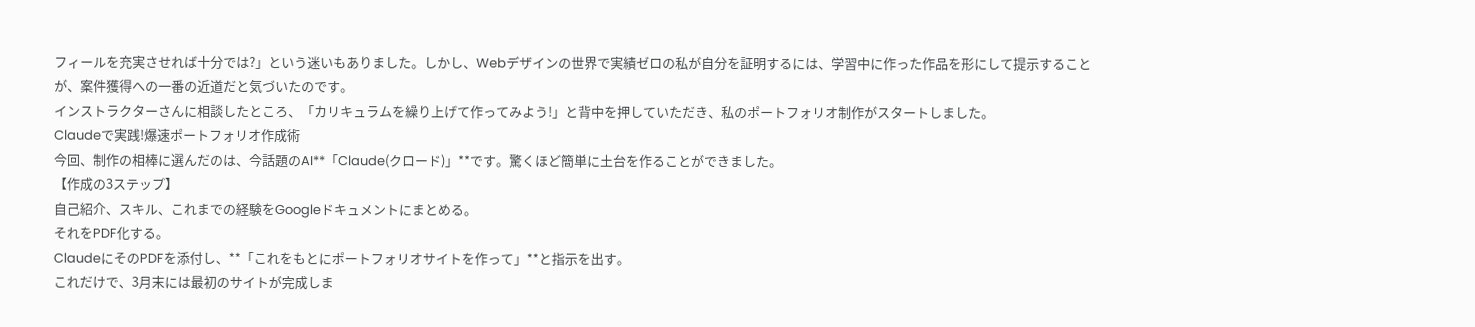フィールを充実させれば十分では?」という迷いもありました。しかし、Webデザインの世界で実績ゼロの私が自分を証明するには、学習中に作った作品を形にして提示することが、案件獲得への一番の近道だと気づいたのです。
インストラクターさんに相談したところ、「カリキュラムを繰り上げて作ってみよう!」と背中を押していただき、私のポートフォリオ制作がスタートしました。
Claudeで実践!爆速ポートフォリオ作成術
今回、制作の相棒に選んだのは、今話題のAI**「Claude(クロード)」**です。驚くほど簡単に土台を作ることができました。
【作成の3ステップ】
自己紹介、スキル、これまでの経験をGoogleドキュメントにまとめる。
それをPDF化する。
ClaudeにそのPDFを添付し、**「これをもとにポートフォリオサイトを作って」**と指示を出す。
これだけで、3月末には最初のサイトが完成しま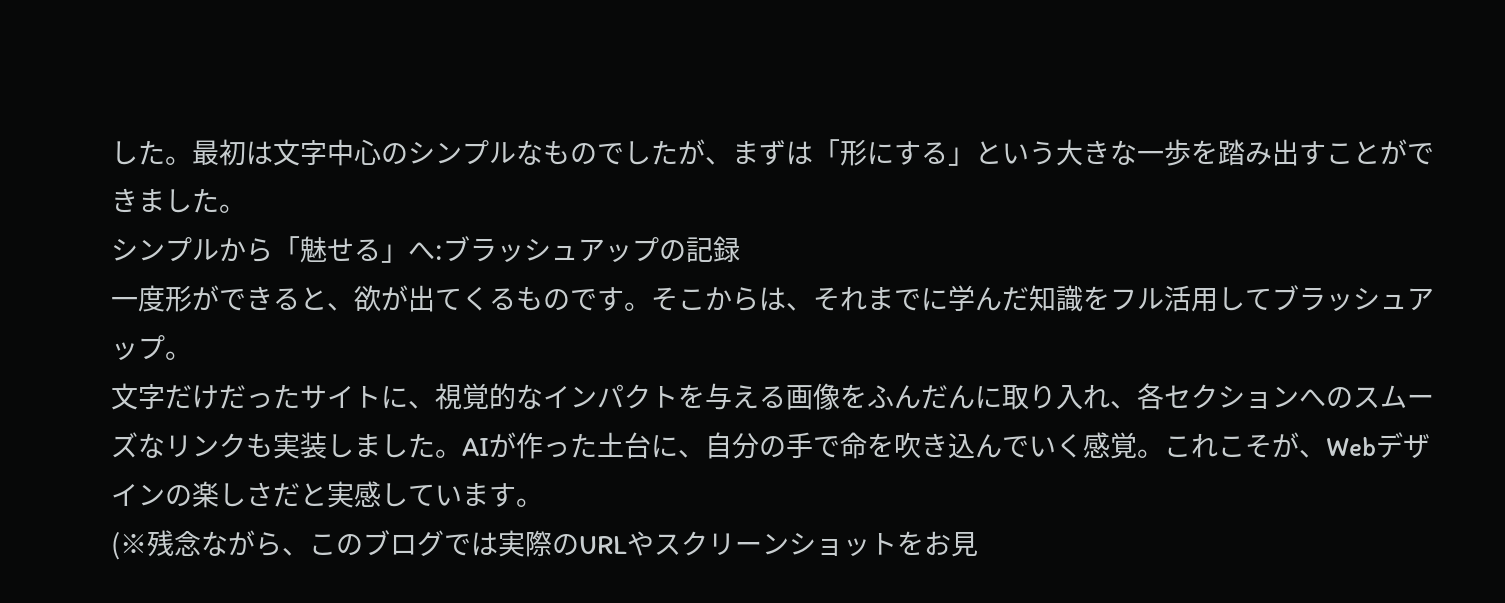した。最初は文字中心のシンプルなものでしたが、まずは「形にする」という大きな一歩を踏み出すことができました。
シンプルから「魅せる」へ:ブラッシュアップの記録
一度形ができると、欲が出てくるものです。そこからは、それまでに学んだ知識をフル活用してブラッシュアップ。
文字だけだったサイトに、視覚的なインパクトを与える画像をふんだんに取り入れ、各セクションへのスムーズなリンクも実装しました。AIが作った土台に、自分の手で命を吹き込んでいく感覚。これこそが、Webデザインの楽しさだと実感しています。
(※残念ながら、このブログでは実際のURLやスクリーンショットをお見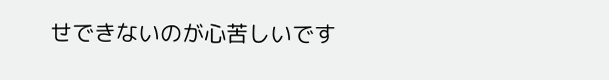せできないのが心苦しいです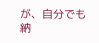が、自分でも納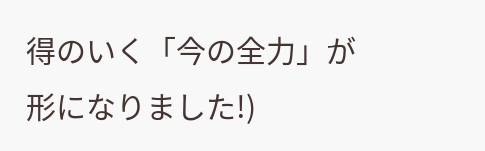得のいく「今の全力」が形になりました!)